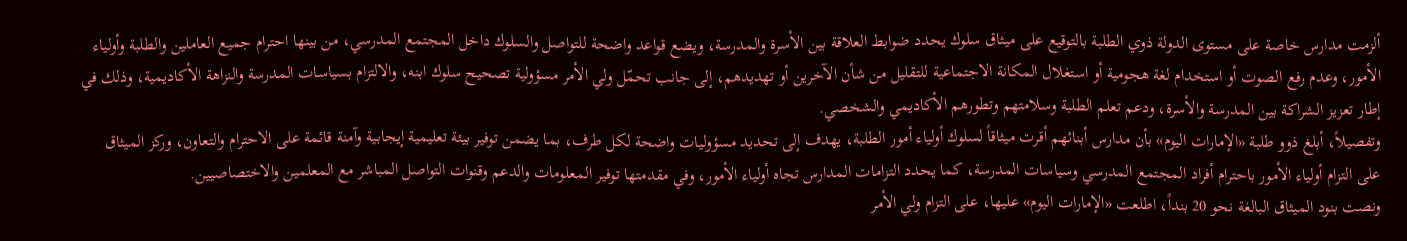ألزمت مدارس خاصة على مستوى الدولة ذوي الطلبة بالتوقيع على ميثاق سلوك يحدد ضوابط العلاقة بين الأسرة والمدرسة، ويضع قواعد واضحة للتواصل والسلوك داخل المجتمع المدرسي، من بينها احترام جميع العاملين والطلبة وأولياء الأمور، وعدم رفع الصوت أو استخدام لغة هجومية أو استغلال المكانة الاجتماعية للتقليل من شأن الآخرين أو تهديدهم، إلى جانب تحمّل ولي الأمر مسؤولية تصحيح سلوك ابنه، والالتزام بسياسات المدرسة والنزاهة الأكاديمية، وذلك في إطار تعزيز الشراكة بين المدرسة والأسرة، ودعم تعلم الطلبة وسلامتهم وتطورهم الأكاديمي والشخصي.
وتفصيلاً، أبلغ ذوو طلبة «الإمارات اليوم» بأن مدارس أبنائهم أقرت ميثاقاً لسلوك أولياء أمور الطلبة، يهدف إلى تحديد مسؤوليات واضحة لكل طرف، بما يضمن توفير بيئة تعليمية إيجابية وآمنة قائمة على الاحترام والتعاون، وركز الميثاق على التزام أولياء الأمور باحترام أفراد المجتمع المدرسي وسياسات المدرسة، كما يحدد التزامات المدارس تجاه أولياء الأمور، وفي مقدمتها توفير المعلومات والدعم وقنوات التواصل المباشر مع المعلمين والاختصاصيين.
ونصت بنود الميثاق البالغة نحو 20 بنداً، اطلعت «الإمارات اليوم» عليها، على التزام ولي الأمر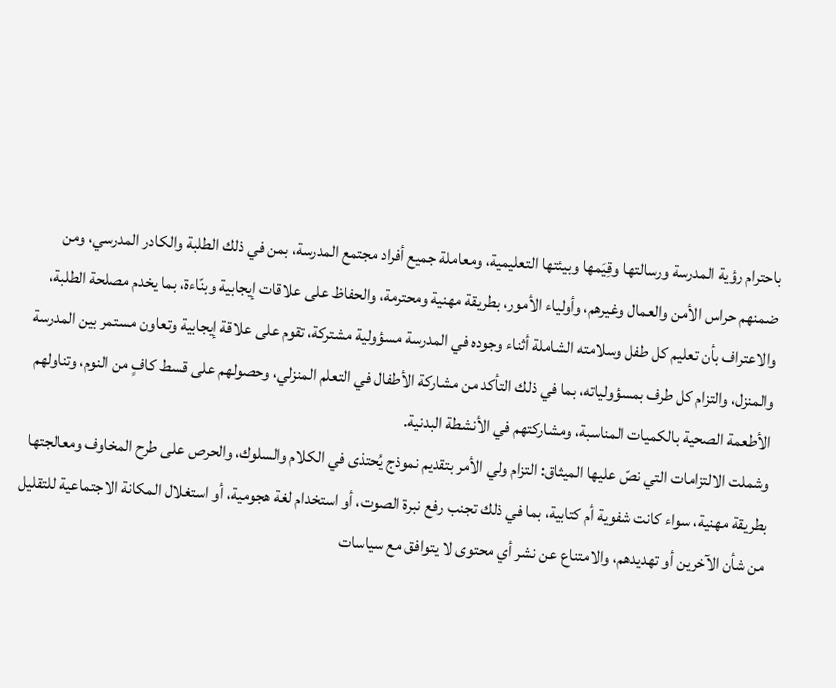باحترام رؤية المدرسة ورسالتها وقِيَمها وبيئتها التعليمية، ومعاملة جميع أفراد مجتمع المدرسة، بمن في ذلك الطلبة والكادر المدرسي، ومن ضمنهم حراس الأمن والعمال وغيرهم، وأولياء الأمور، بطريقة مهنية ومحترمة، والحفاظ على علاقات إيجابية وبنّاءة، بما يخدم مصلحة الطلبة، والاعتراف بأن تعليم كل طفل وسلامته الشاملة أثناء وجوده في المدرسة مسؤولية مشتركة، تقوم على علاقة إيجابية وتعاون مستمر بين المدرسة والمنزل، والتزام كل طرف بمسؤولياته، بما في ذلك التأكد من مشاركة الأطفال في التعلم المنزلي، وحصولهم على قسط كافٍ من النوم، وتناولهم الأطعمة الصحية بالكميات المناسبة، ومشاركتهم في الأنشطة البدنية.
وشملت الالتزامات التي نصّ عليها الميثاق: التزام ولي الأمر بتقديم نموذج يُحتذى في الكلام والسلوك، والحرص على طرح المخاوف ومعالجتها بطريقة مهنية، سواء كانت شفوية أم كتابية، بما في ذلك تجنب رفع نبرة الصوت، أو استخدام لغة هجومية، أو استغلال المكانة الاجتماعية للتقليل من شأن الآخرين أو تهديدهم، والامتناع عن نشر أي محتوى لا يتوافق مع سياسات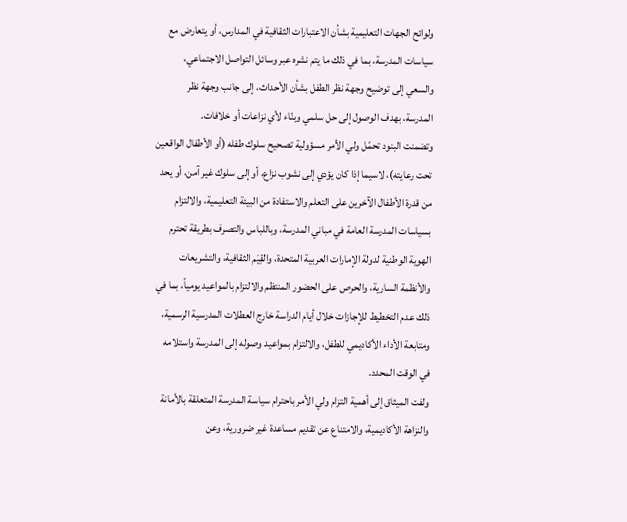ولوائح الجهات التعليمية بشأن الاعتبارات الثقافية في المدارس، أو يتعارض مع سياسات المدرسة، بما في ذلك ما يتم نشره عبر وسائل التواصل الاجتماعي، والسعي إلى توضيح وجهة نظر الطفل بشأن الأحداث، إلى جانب وجهة نظر المدرسة، بهدف الوصول إلى حل سلمي وبنّاء لأي نزاعات أو خلافات.
وتضمنت البنود تحمّل ولي الأمر مسؤولية تصحيح سلوك طفله (أو الأطفال الواقعين تحت رعايته)، لاسيما إذا كان يؤدي إلى نشوب نزاع، أو إلى سلوك غير آمن، أو يحد من قدرة الأطفال الآخرين على التعلم والاستفادة من البيئة التعليمية، والالتزام بسياسات المدرسة العامة في مباني المدرسة، وباللباس والتصرف بطريقة تحترم الهوية الوطنية لدولة الإمارات العربية المتحدة، والقِيَم الثقافية، والتشريعات والأنظمة السارية، والحرص على الحضور المنتظم والالتزام بالمواعيد يومياً، بما في ذلك عدم التخطيط للإجازات خلال أيام الدراسة خارج العطلات المدرسية الرسمية، ومتابعة الأداء الأكاديمي للطفل، والالتزام بمواعيد وصوله إلى المدرسة واستلامه في الوقت المحدد.
ولفت الميثاق إلى أهمية التزام ولي الأمر باحترام سياسة المدرسة المتعلقة بالأمانة والنزاهة الأكاديمية، والامتناع عن تقديم مساعدة غير ضرورية، وعن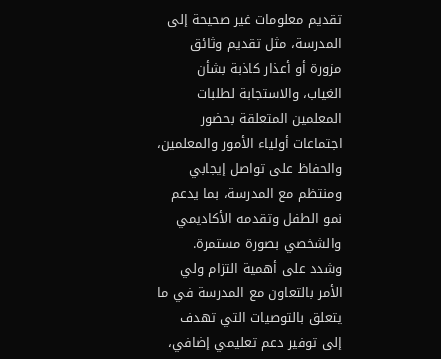تقديم معلومات غير صحيحة إلى المدرسة، مثل تقديم وثائق مزورة أو أعذار كاذبة بشأن الغياب، والاستجابة لطلبات المعلمين المتعلقة بحضور اجتماعات أولياء الأمور والمعلمين، والحفاظ على تواصل إيجابي ومنتظم مع المدرسة، بما يدعم نمو الطفل وتقدمه الأكاديمي والشخصي بصورة مستمرة.
وشدد على أهمية التزام ولي الأمر بالتعاون مع المدرسة في ما يتعلق بالتوصيات التي تهدف إلى توفير دعم تعليمي إضافي،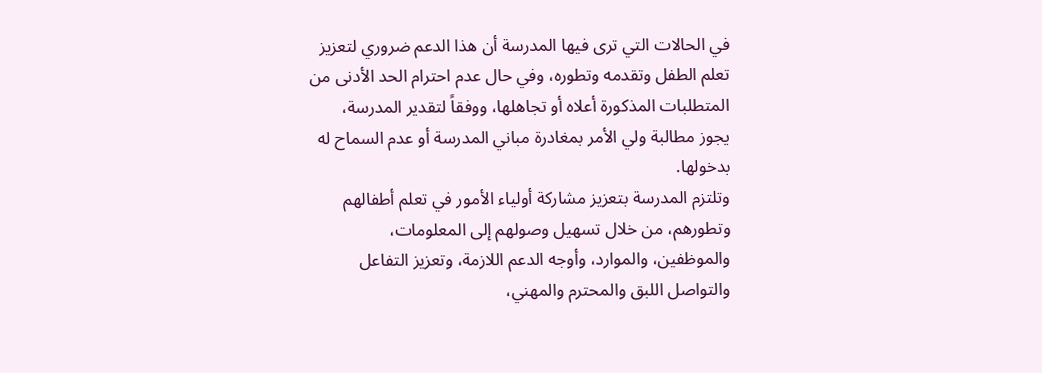في الحالات التي ترى فيها المدرسة أن هذا الدعم ضروري لتعزيز تعلم الطفل وتقدمه وتطوره، وفي حال عدم احترام الحد الأدنى من المتطلبات المذكورة أعلاه أو تجاهلها، ووفقاً لتقدير المدرسة، يجوز مطالبة ولي الأمر بمغادرة مباني المدرسة أو عدم السماح له بدخولها.
وتلتزم المدرسة بتعزيز مشاركة أولياء الأمور في تعلم أطفالهم وتطورهم، من خلال تسهيل وصولهم إلى المعلومات، والموظفين، والموارد، وأوجه الدعم اللازمة، وتعزيز التفاعل والتواصل اللبق والمحترم والمهني،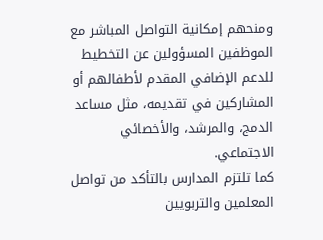ومنحهم إمكانية التواصل المباشر مع الموظفين المسؤولين عن التخطيط للدعم الإضافي المقدم لأطفالهم أو المشاركين في تقديمه، مثل مساعد الدمج، والمرشد، والأخصائي الاجتماعي.
كما تلتزم المدارس بالتأكد من تواصل المعلمين والتربويين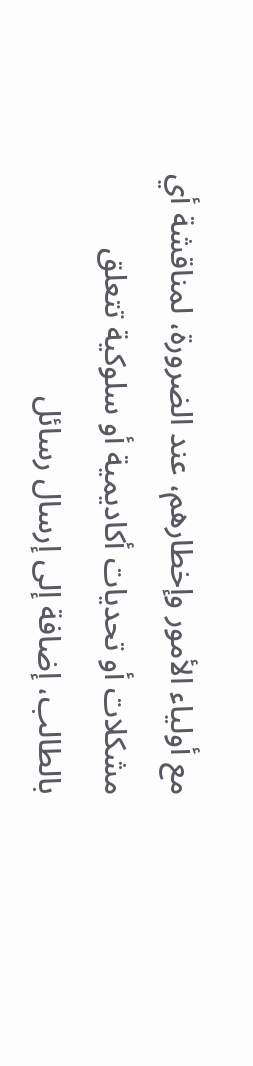مع أولياء الأمور وإخطارهم، عند الضرورة، لمناقشة أي مشكلات أو تحديات أكاديمية أو سلوكية تتعلق بالطالب، إضافة إلى إرسال رسائل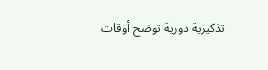تذكيرية دورية توضح أوقات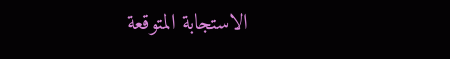الاستجابة المتوقعة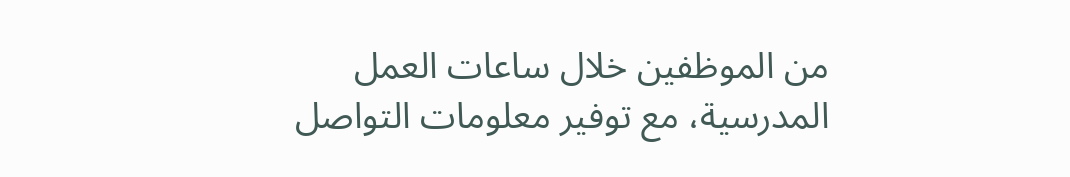من الموظفين خلال ساعات العمل المدرسية، مع توفير معلومات التواصل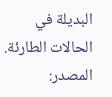البديلة في الحالات الطارئة.
المصدر: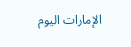الإمارات اليوم